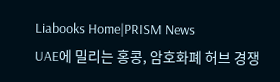Liabooks Home|PRISM News
UAE에 밀리는 홍콩, 암호화폐 허브 경쟁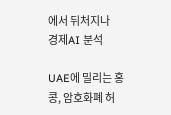에서 뒤처지나
경제AI 분석

UAE에 밀리는 홍콩, 암호화폐 허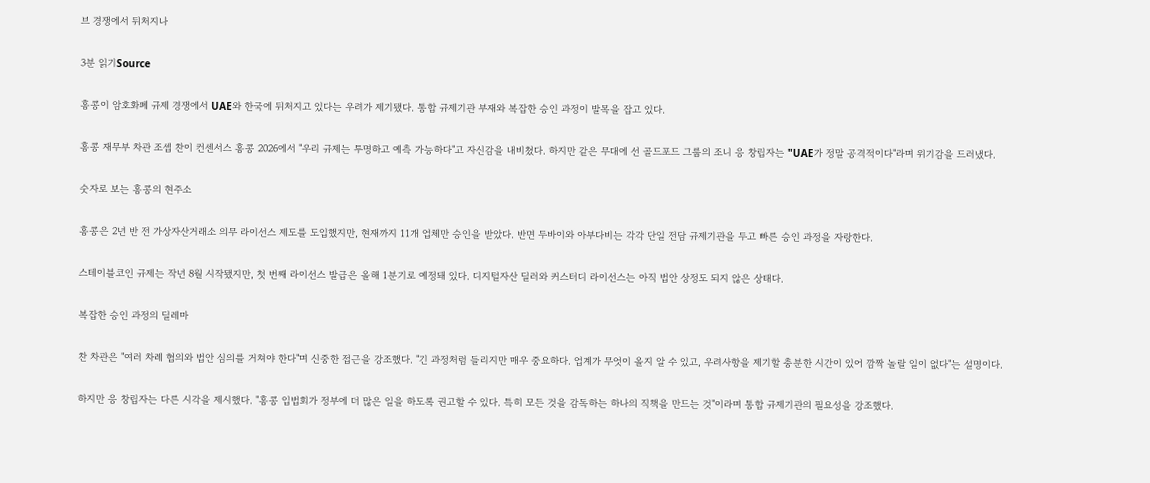브 경쟁에서 뒤처지나

3분 읽기Source

홍콩이 암호화폐 규제 경쟁에서 UAE와 한국에 뒤처지고 있다는 우려가 제기됐다. 통합 규제기관 부재와 복잡한 승인 과정이 발목을 잡고 있다.

홍콩 재무부 차관 조셉 찬이 컨센서스 홍콩 2026에서 "우리 규제는 투명하고 예측 가능하다"고 자신감을 내비쳤다. 하지만 같은 무대에 선 골드포드 그룹의 조니 응 창립자는 "UAE가 정말 공격적이다"라며 위기감을 드러냈다.

숫자로 보는 홍콩의 현주소

홍콩은 2년 반 전 가상자산거래소 의무 라이선스 제도를 도입했지만, 현재까지 11개 업체만 승인을 받았다. 반면 두바이와 아부다비는 각각 단일 전담 규제기관을 두고 빠른 승인 과정을 자랑한다.

스테이블코인 규제는 작년 8월 시작됐지만, 첫 번째 라이선스 발급은 올해 1분기로 예정돼 있다. 디지털자산 딜러와 커스터디 라이선스는 아직 법안 상정도 되지 않은 상태다.

복잡한 승인 과정의 딜레마

찬 차관은 "여러 차례 협의와 법안 심의를 거쳐야 한다"며 신중한 접근을 강조했다. "긴 과정처럼 들리지만 매우 중요하다. 업계가 무엇이 올지 알 수 있고, 우려사항을 제기할 충분한 시간이 있어 깜짝 놀랄 일이 없다"는 설명이다.

하지만 응 창립자는 다른 시각을 제시했다. "홍콩 입법회가 정부에 더 많은 일을 하도록 권고할 수 있다. 특히 모든 것을 감독하는 하나의 직책을 만드는 것"이라며 통합 규제기관의 필요성을 강조했다.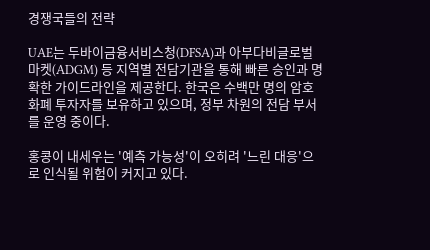경쟁국들의 전략

UAE는 두바이금융서비스청(DFSA)과 아부다비글로벌마켓(ADGM) 등 지역별 전담기관을 통해 빠른 승인과 명확한 가이드라인을 제공한다. 한국은 수백만 명의 암호화폐 투자자를 보유하고 있으며, 정부 차원의 전담 부서를 운영 중이다.

홍콩이 내세우는 '예측 가능성'이 오히려 '느린 대응'으로 인식될 위험이 커지고 있다.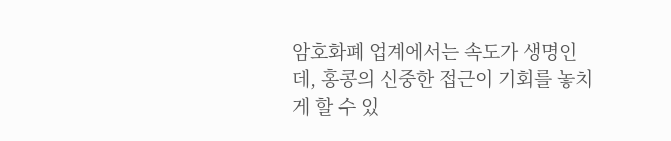암호화폐 업계에서는 속도가 생명인데, 홍콩의 신중한 접근이 기회를 놓치게 할 수 있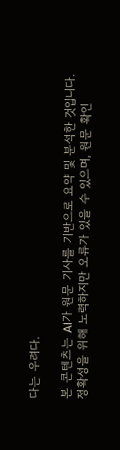다는 우려다.

본 콘텐츠는 AI가 원문 기사를 기반으로 요약 및 분석한 것입니다. 정확성을 위해 노력하지만 오류가 있을 수 있으며, 원문 확인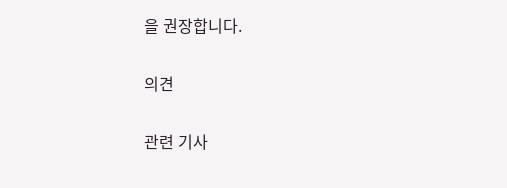을 권장합니다.

의견

관련 기사